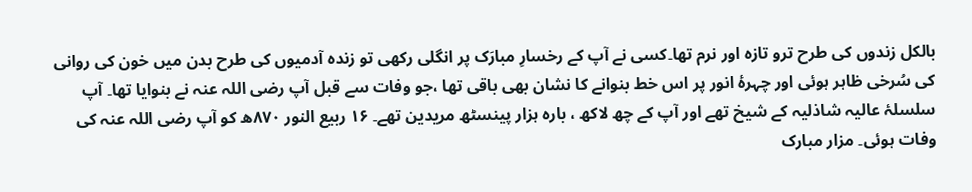بالکل زندوں کی طرح ترو تازہ اور نرم تھا۔کسی نے آپ کے رخسارِ مبارَک پر انگلی رکھی تو زندہ آدمیوں کی طرح بدن میں خون کی روانی کی سُرخی ظاہر ہوئی اور چہرهٔ انور پر اس خط بنوانے کا نشان بھی باقی تھا ،جو وفات سے قبل آپ رضی اللہ عنہ نے بنوایا تھا۔ آپ سلسلۂ عالیہ شاذلیہ کے شیخ تھے اور آپ کے چھ لاکھ ، بارہ ہزار پینسٹھ مریدین تھے۔ ۱۶ ربیع النور ۸۷۰ھ کو آپ رضی اللہ عنہ کی وفات ہوئی۔ مزار مبارک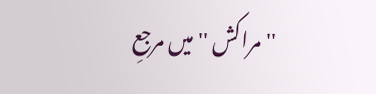''مراکش '' میں مرجعِ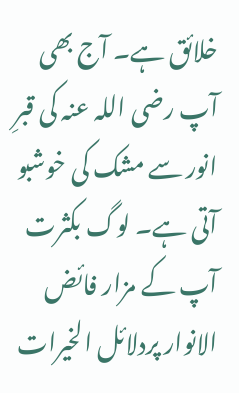خلائق ہے۔ آج بھی آپ رضی اللہ عنہ کی قبرِ انور سے مشک کی خوشبو آتی ہے۔ لوگ بکثرت آپ کے مزار فائض الانوار پردلائل الخیرات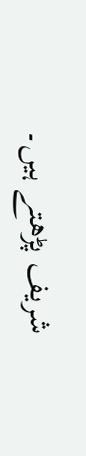شریف پڑھتے ہیں۔